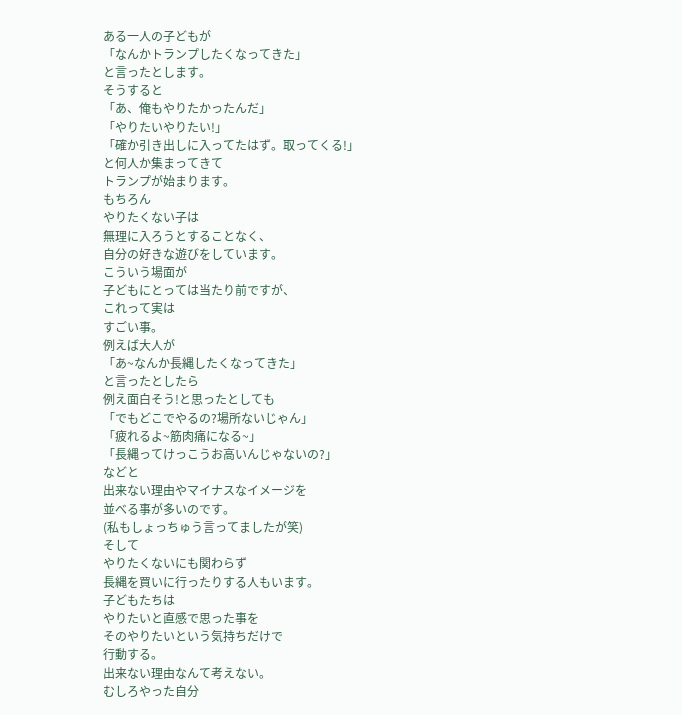ある一人の子どもが
「なんかトランプしたくなってきた」
と言ったとします。
そうすると
「あ、俺もやりたかったんだ」
「やりたいやりたい!」
「確か引き出しに入ってたはず。取ってくる!」
と何人か集まってきて
トランプが始まります。
もちろん
やりたくない子は
無理に入ろうとすることなく、
自分の好きな遊びをしています。
こういう場面が
子どもにとっては当たり前ですが、
これって実は
すごい事。
例えば大人が
「あ~なんか長縄したくなってきた」
と言ったとしたら
例え面白そう!と思ったとしても
「でもどこでやるの?場所ないじゃん」
「疲れるよ~筋肉痛になる~」
「長縄ってけっこうお高いんじゃないの?」
などと
出来ない理由やマイナスなイメージを
並べる事が多いのです。
(私もしょっちゅう言ってましたが笑)
そして
やりたくないにも関わらず
長縄を買いに行ったりする人もいます。
子どもたちは
やりたいと直感で思った事を
そのやりたいという気持ちだけで
行動する。
出来ない理由なんて考えない。
むしろやった自分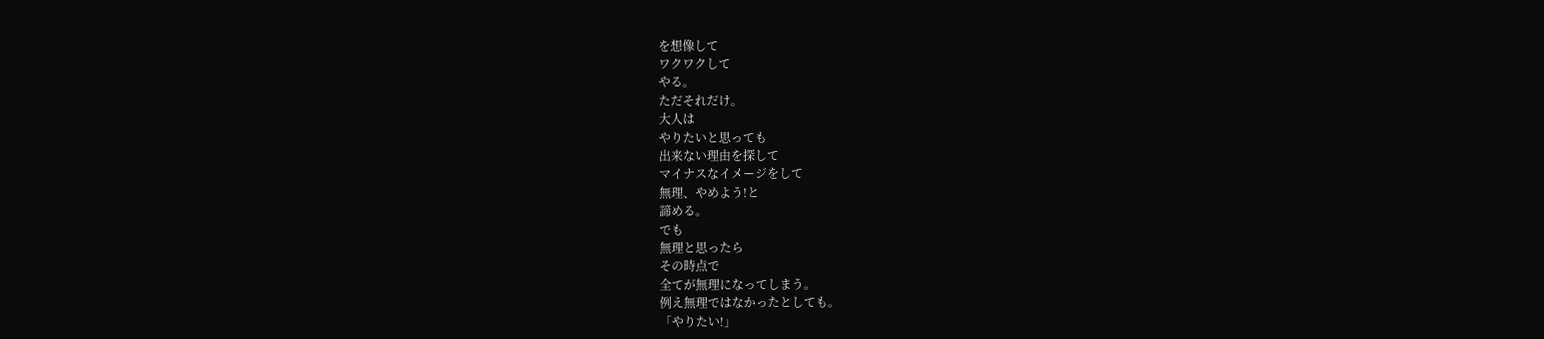を想像して
ワクワクして
やる。
ただそれだけ。
大人は
やりたいと思っても
出来ない理由を探して
マイナスなイメージをして
無理、やめよう!と
諦める。
でも
無理と思ったら
その時点で
全てが無理になってしまう。
例え無理ではなかったとしても。
「やりたい!」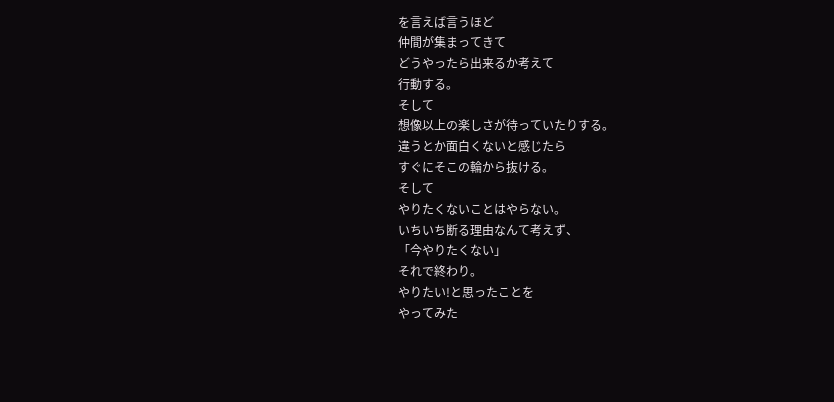を言えば言うほど
仲間が集まってきて
どうやったら出来るか考えて
行動する。
そして
想像以上の楽しさが待っていたりする。
違うとか面白くないと感じたら
すぐにそこの輪から抜ける。
そして
やりたくないことはやらない。
いちいち断る理由なんて考えず、
「今やりたくない」
それで終わり。
やりたい!と思ったことを
やってみた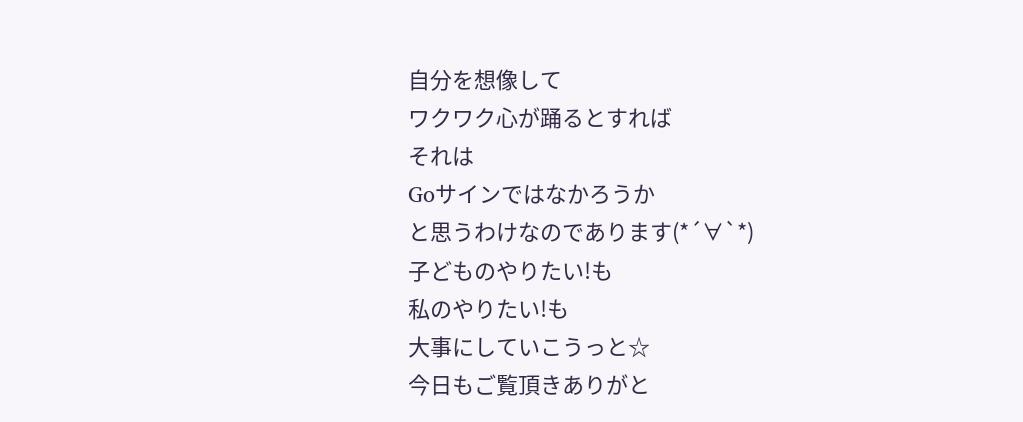自分を想像して
ワクワク心が踊るとすれば
それは
Goサインではなかろうか
と思うわけなのであります(*´∀`*)
子どものやりたい!も
私のやりたい!も
大事にしていこうっと☆
今日もご覧頂きありがと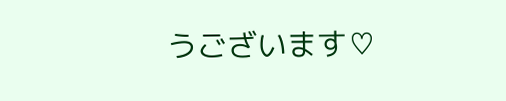うございます♡